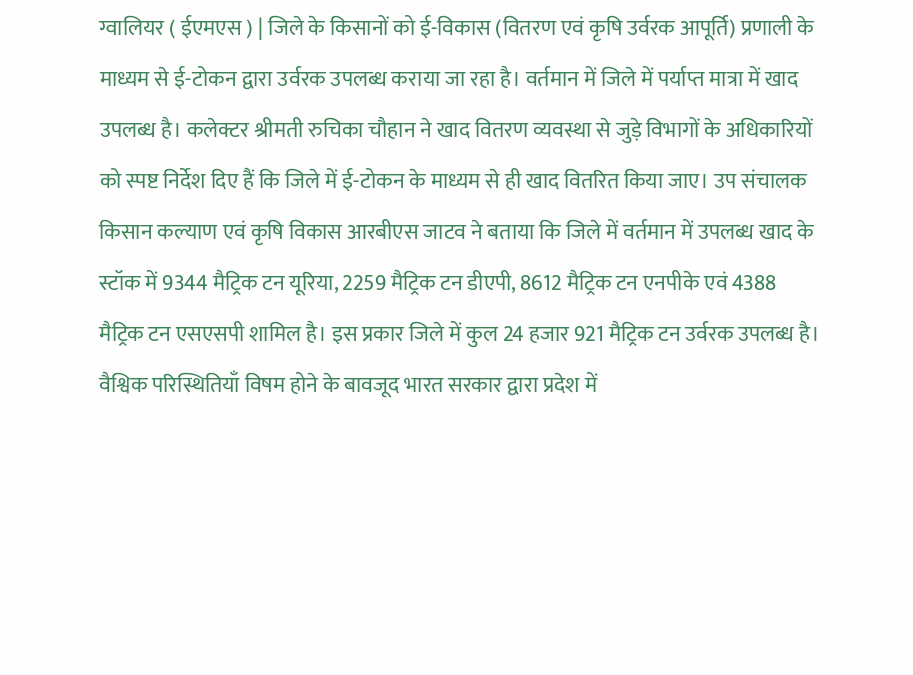ग्वालियर ( ईएमएस ) | जिले के किसानों को ई-विकास (वितरण एवं कृषि उर्वरक आपूर्ति) प्रणाली के माध्यम से ई-टोकन द्वारा उर्वरक उपलब्ध कराया जा रहा है। वर्तमान में जिले में पर्याप्त मात्रा में खाद उपलब्ध है। कलेक्टर श्रीमती रुचिका चौहान ने खाद वितरण व्यवस्था से जुड़े विभागों के अधिकारियों को स्पष्ट निर्देश दिए हैं कि जिले में ई-टोकन के माध्यम से ही खाद वितरित किया जाए। उप संचालक किसान कल्याण एवं कृषि विकास आरबीएस जाटव ने बताया कि जिले में वर्तमान में उपलब्ध खाद के स्टॉक में 9344 मैट्रिक टन यूरिया, 2259 मैट्रिक टन डीएपी, 8612 मैट्रिक टन एनपीके एवं 4388 मैट्रिक टन एसएसपी शामिल है। इस प्रकार जिले में कुल 24 हजार 921 मैट्रिक टन उर्वरक उपलब्ध है। वैश्विक परिस्थितियाँ विषम होने के बावजूद भारत सरकार द्वारा प्रदेश में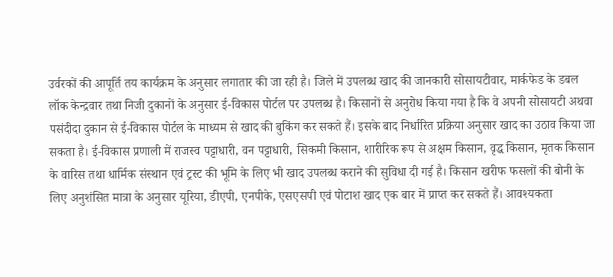उर्वरकों की आपूर्ति तय कार्यक्रम के अनुसार लगातार की जा रही है। जिले में उपलब्ध खाद की जानकारी सोसायटीवार, मार्कफेड के डबल लॉक केन्द्रवार तथा निजी दुकानों के अनुसार ई-विकास पोर्टल पर उपलब्ध है। किसानों से अनुरोध किया गया है कि वे अपनी सोसायटी अथवा पसंदीदा दुकान से ई-विकास पोर्टल के माध्यम से खाद की बुकिंग कर सकते हैं। इसके बाद निर्धारित प्रक्रिया अनुसार खाद का उठाव किया जा सकता है। ई-विकास प्रणाली में राजस्व पट्टाधारी, वन पट्टाधारी, सिकमी किसान, शारीरिक रूप से अक्षम किसान, वृद्ध किसान, मृतक किसान के वारिस तथा धार्मिक संस्थान एवं ट्रस्ट की भूमि के लिए भी खाद उपलब्ध कराने की सुविधा दी गई है। किसान खरीफ फसलों की बोनी के लिए अनुशंसित मात्रा के अनुसार यूरिया, डीएपी, एनपीके, एसएसपी एवं पोटाश खाद एक बार में प्राप्त कर सकते हैं। आवश्यकता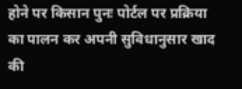होने पर किसान पुनः पोर्टल पर प्रक्रिया का पालन कर अपनी सुविधानुसार खाद की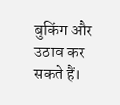बुकिंग और उठाव कर सकते हैं।